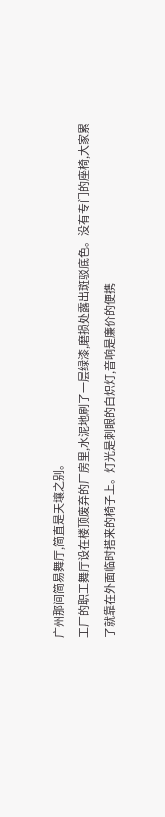广州那间简易舞厅,简直是天壤之别。
工厂的职工舞厅设在楼顶废弃的厂房里,水泥地刷了一层绿漆,磨损处露出斑驳底色。没有专门的座椅,大家累了就靠在外面临时搭来的椅子上。灯光是刺眼的白炽灯,音响是廉价的便携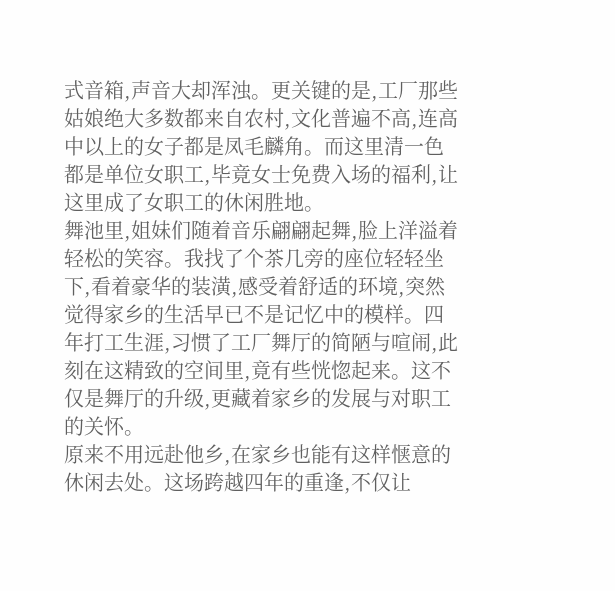式音箱,声音大却浑浊。更关键的是,工厂那些姑娘绝大多数都来自农村,文化普遍不高,连高中以上的女子都是凤毛麟角。而这里清一色都是单位女职工,毕竟女士免费入场的福利,让这里成了女职工的休闲胜地。
舞池里,姐妹们随着音乐翩翩起舞,脸上洋溢着轻松的笑容。我找了个茶几旁的座位轻轻坐下,看着豪华的装潢,感受着舒适的环境,突然觉得家乡的生活早已不是记忆中的模样。四年打工生涯,习惯了工厂舞厅的简陋与喧闹,此刻在这精致的空间里,竟有些恍惚起来。这不仅是舞厅的升级,更藏着家乡的发展与对职工的关怀。
原来不用远赴他乡,在家乡也能有这样惬意的休闲去处。这场跨越四年的重逢,不仅让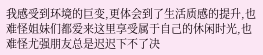我感受到环境的巨变,更体会到了生活质感的提升,也难怪姐妹们都爱来这里享受属于自己的休闲时光,也难怪尤强朋友总是迟迟下不了决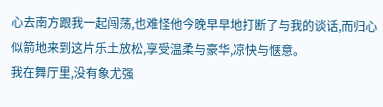心去南方跟我一起闯荡,也难怪他今晚早早地打断了与我的谈话,而归心似箭地来到这片乐土放松,享受温柔与豪华,凉快与惬意。
我在舞厅里,没有象尤强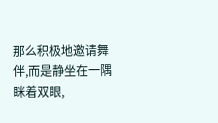那么积极地邀请舞伴,而是静坐在一隅眯着双眼,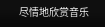尽情地欣赏音乐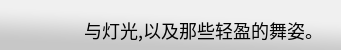与灯光,以及那些轻盈的舞姿。